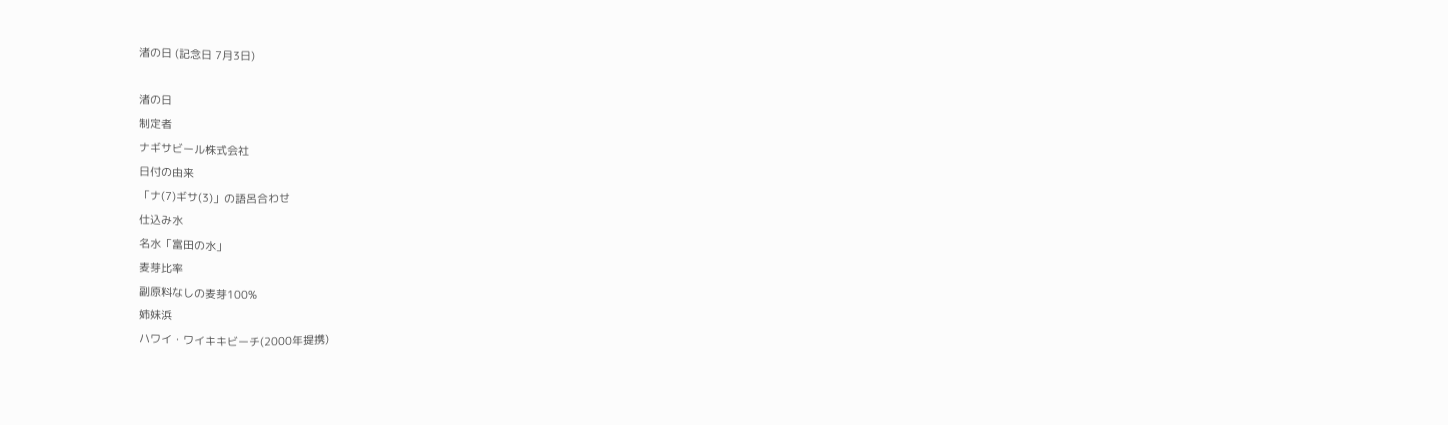渚の日 (記念日 7月3日)

渚の日
制定者
ナギサビール株式会社
日付の由来
「ナ(7)ギサ(3)」の語呂合わせ
仕込み水
名水「富田の水」
麦芽比率
副原料なしの麦芽100%
姉妹浜
ハワイ・ワイキキビーチ(2000年提携)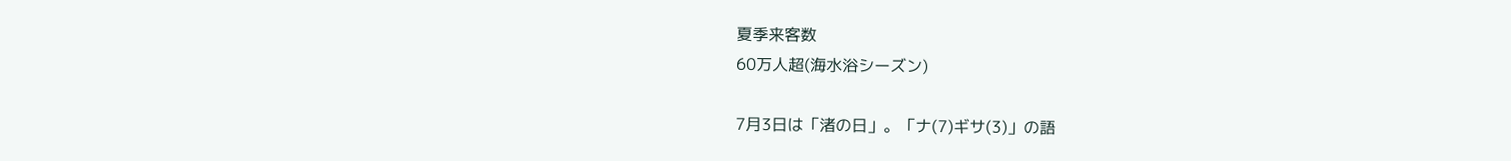夏季来客数
60万人超(海水浴シーズン)

7月3日は「渚の日」。「ナ(7)ギサ(3)」の語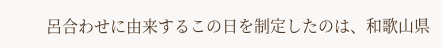呂合わせに由来するこの日を制定したのは、和歌山県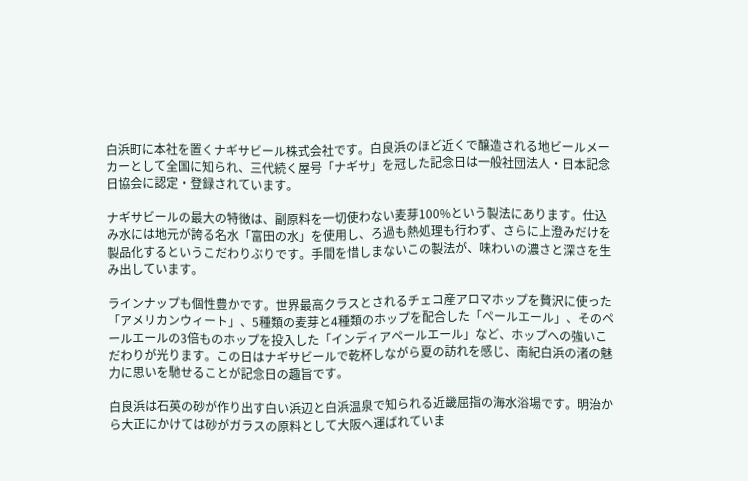白浜町に本社を置くナギサビール株式会社です。白良浜のほど近くで醸造される地ビールメーカーとして全国に知られ、三代続く屋号「ナギサ」を冠した記念日は一般社団法人・日本記念日協会に認定・登録されています。

ナギサビールの最大の特徴は、副原料を一切使わない麦芽100%という製法にあります。仕込み水には地元が誇る名水「富田の水」を使用し、ろ過も熱処理も行わず、さらに上澄みだけを製品化するというこだわりぶりです。手間を惜しまないこの製法が、味わいの濃さと深さを生み出しています。

ラインナップも個性豊かです。世界最高クラスとされるチェコ産アロマホップを贅沢に使った「アメリカンウィート」、5種類の麦芽と4種類のホップを配合した「ペールエール」、そのペールエールの3倍ものホップを投入した「インディアペールエール」など、ホップへの強いこだわりが光ります。この日はナギサビールで乾杯しながら夏の訪れを感じ、南紀白浜の渚の魅力に思いを馳せることが記念日の趣旨です。

白良浜は石英の砂が作り出す白い浜辺と白浜温泉で知られる近畿屈指の海水浴場です。明治から大正にかけては砂がガラスの原料として大阪へ運ばれていま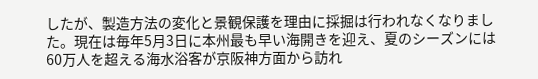したが、製造方法の変化と景観保護を理由に採掘は行われなくなりました。現在は毎年5月3日に本州最も早い海開きを迎え、夏のシーズンには60万人を超える海水浴客が京阪神方面から訪れ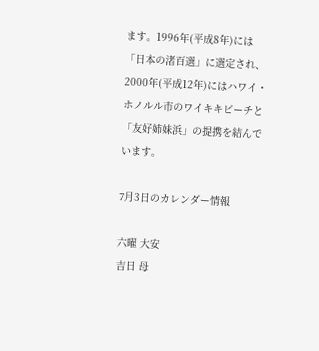ます。1996年(平成8年)には「日本の渚百選」に選定され、2000年(平成12年)にはハワイ・ホノルル市のワイキキビーチと「友好姉妹浜」の提携を結んでいます。

7月3日のカレンダー情報

六曜 大安
吉日 母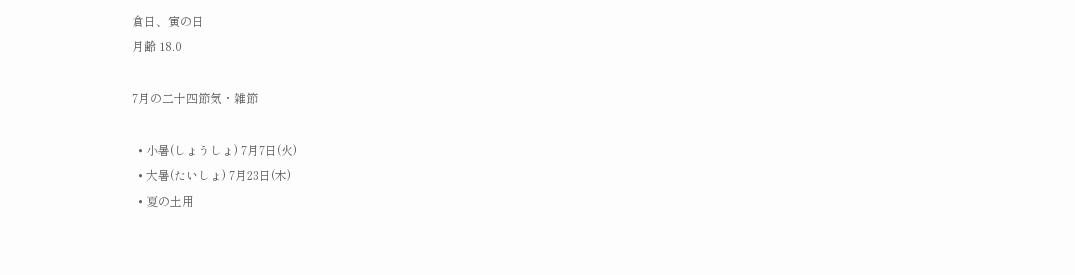倉日、寅の日
月齢 18.0

7月の二十四節気・雑節

  • 小暑(しょうしょ) 7月7日(火)
  • 大暑(たいしょ) 7月23日(木)
  • 夏の土用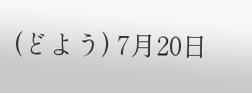(どよう) 7月20日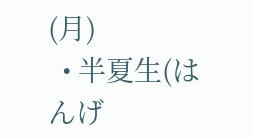(月)
  • 半夏生(はんげ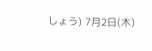しょう) 7月2日(木)